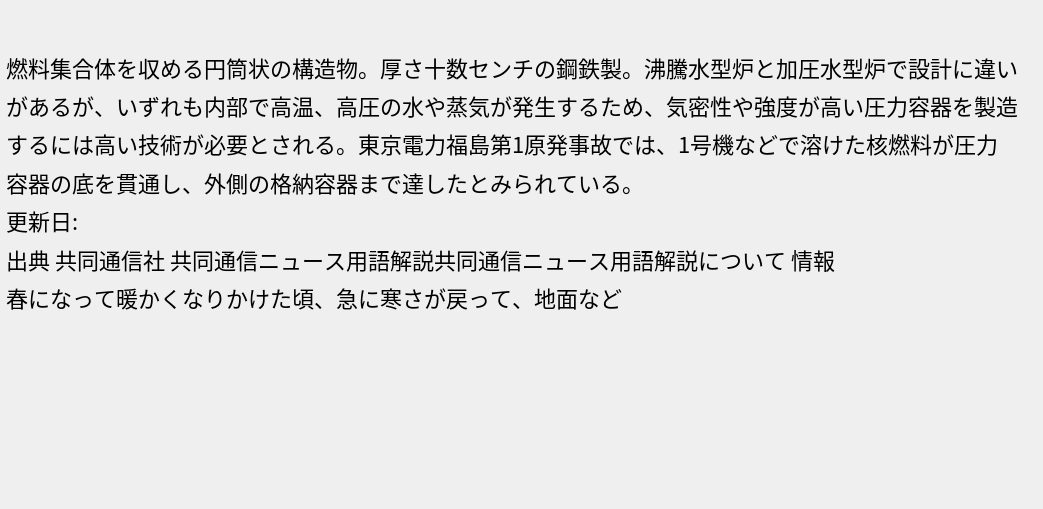燃料集合体を収める円筒状の構造物。厚さ十数センチの鋼鉄製。沸騰水型炉と加圧水型炉で設計に違いがあるが、いずれも内部で高温、高圧の水や蒸気が発生するため、気密性や強度が高い圧力容器を製造するには高い技術が必要とされる。東京電力福島第1原発事故では、1号機などで溶けた核燃料が圧力容器の底を貫通し、外側の格納容器まで達したとみられている。
更新日:
出典 共同通信社 共同通信ニュース用語解説共同通信ニュース用語解説について 情報
春になって暖かくなりかけた頃、急に寒さが戻って、地面など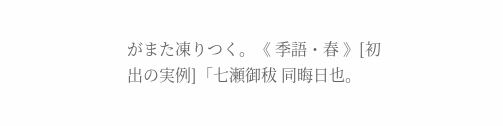がまた凍りつく。《 季語・春 》[初出の実例]「七瀬御秡 同晦日也。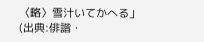〈略〉雪汁いてかへる」(出典:俳諧・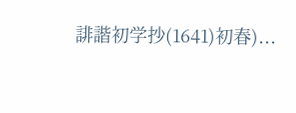誹諧初学抄(1641)初春)...